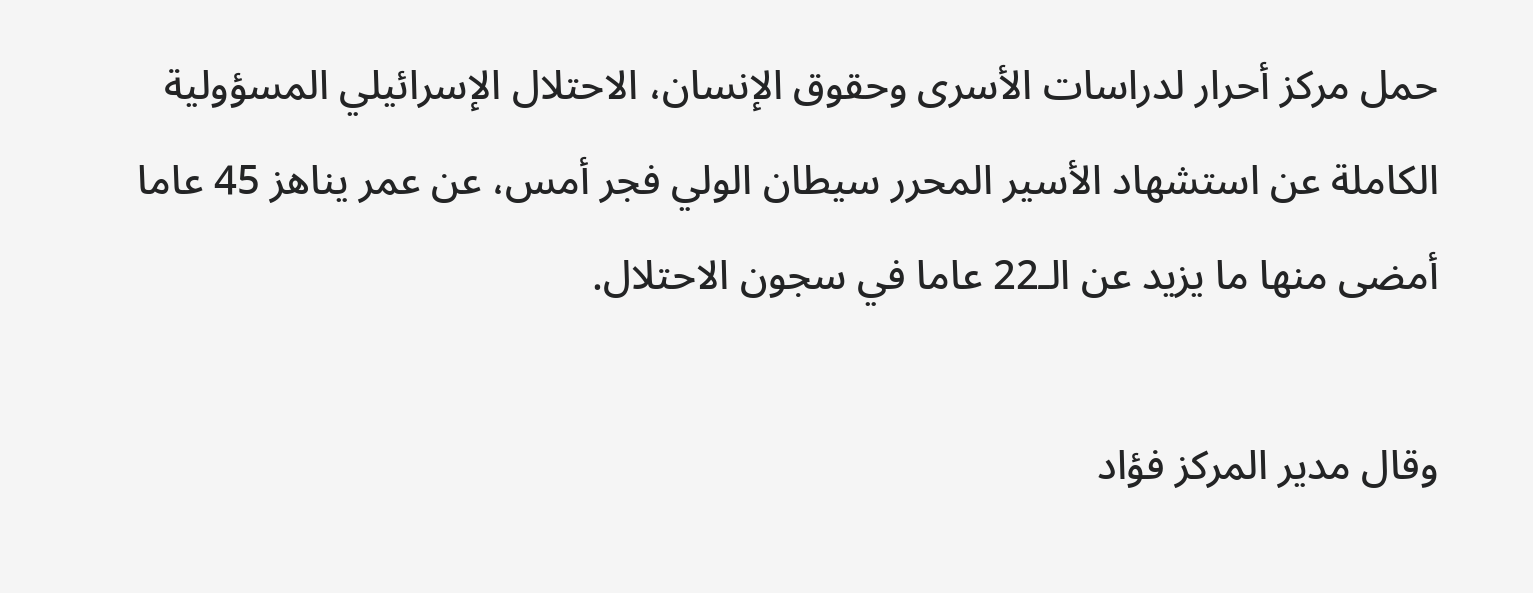حمل مركز أحرار لدراسات الأسرى وحقوق الإنسان، الاحتلال الإسرائيلي المسؤولية الكاملة عن استشهاد الأسير المحرر سيطان الولي فجر أمس، عن عمر يناهز 45 عاما أمضى منها ما يزيد عن الـ22 عاما في سجون الاحتلال.

وقال مدير المركز فؤاد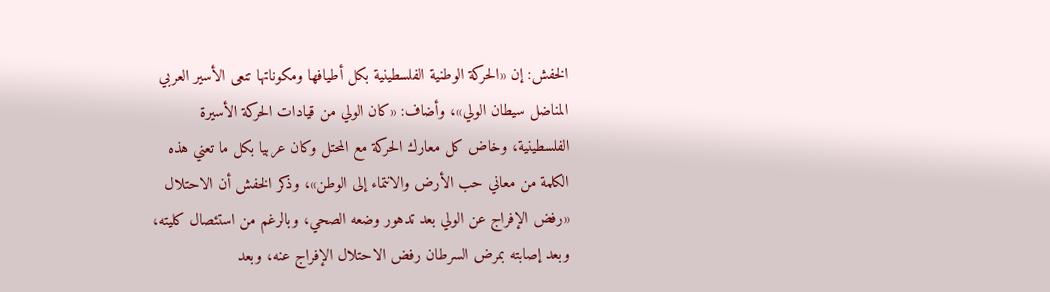الخفش: إن «الحركة الوطنية الفلسطينية بكل أطيافها ومكوناتها تنعى الأسير العربي المناضل سيطان الولي»، وأضاف: «كان الولي من قيادات الحركة الأسيرة الفلسطينية، وخاض كل معارك الحركة مع المحتل وكان عربيا بكل ما تعني هذه الكلمة من معاني حب الأرض والانتماء إلى الوطن»، وذكر الخفش أن الاحتلال «رفض الإفراج عن الولي بعد تدهور وضعه الصحي، وبالرغم من استئصال كليته، وبعد إصابته بمرض السرطان رفض الاحتلال الإفراج عنه، وبعد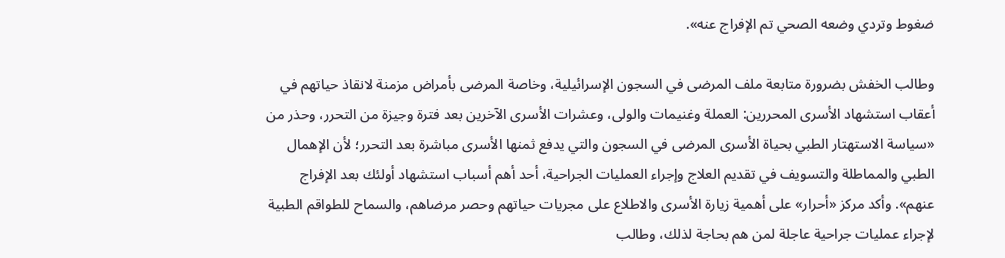ضغوط وتردي وضعه الصحي تم الإفراج عنه».

وطالب الخفش بضرورة متابعة ملف المرضى في السجون الإسرائيلية، وخاصة المرضى بأمراض مزمنة لانقاذ حياتهم في أعقاب استشهاد الأسرى المحررين: العملة وغنيمات والولى، وعشرات الأسرى الآخرين بعد فترة وجيزة من التحرر، وحذر من «سياسة الاستهتار الطبي بحياة الأسرى المرضى في السجون والتي يدفع ثمنها الأسرى مباشرة بعد التحرر؛ لأن الإهمال الطبي والمماطلة والتسويف في تقديم العلاج وإجراء العمليات الجراحية، أحد أهم أسباب استشهاد أولئك بعد الإفراج عنهم». وأكد مركز «أحرار» على أهمية زيارة الأسرى والاطلاع على مجريات حياتهم وحصر مرضاهم، والسماح للطواقم الطبية لإجراء عمليات جراحية عاجلة لمن هم بحاجة لذلك، وطالب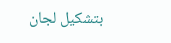بتشكيل لجان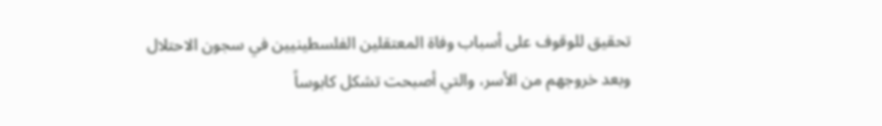تحقيق للوقوف على أسباب وفاة المعتقلين الفلسطينيين في سجون الاحتلال وبعد خروجهم من الأسر، والتي أصبحت تشكل كابوساً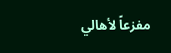مفزعاً لأهالي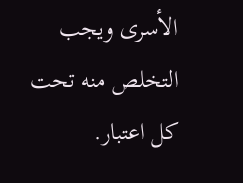الأسرى ويجب التخلص منه تحت كل اعتبار.